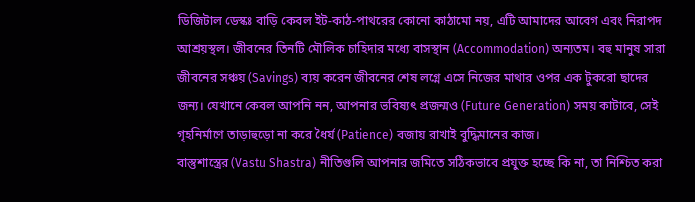ডিজিটাল ডেস্কঃ বাড়ি কেবল ইট-কাঠ-পাথরের কোনো কাঠামো নয়, এটি আমাদের আবেগ এবং নিরাপদ আশ্রয়স্থল। জীবনের তিনটি মৌলিক চাহিদার মধ্যে বাসস্থান (Accommodation) অন্যতম। বহু মানুষ সারা জীবনের সঞ্চয় (Savings) ব্যয় করেন জীবনের শেষ লগ্নে এসে নিজের মাথার ওপর এক টুকরো ছাদের জন্য। যেখানে কেবল আপনি নন, আপনার ভবিষ্যৎ প্রজন্মও (Future Generation) সময় কাটাবে, সেই গৃহনির্মাণে তাড়াহুড়ো না করে ধৈর্য (Patience) বজায় রাখাই বুদ্ধিমানের কাজ।
বাস্তুশাস্ত্রের (Vastu Shastra) নীতিগুলি আপনার জমিতে সঠিকভাবে প্রযুক্ত হচ্ছে কি না, তা নিশ্চিত করা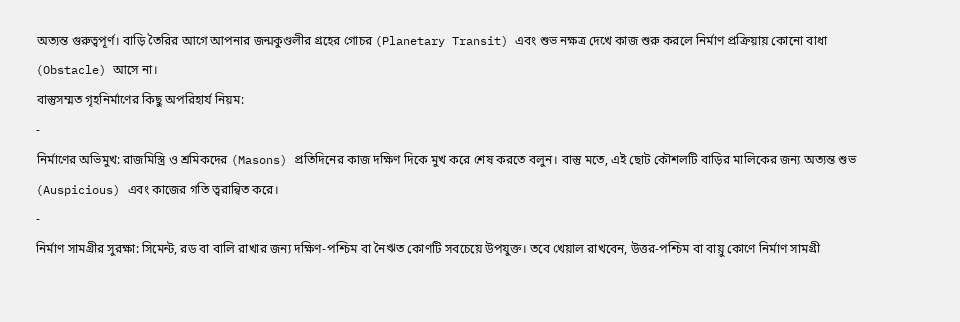অত্যন্ত গুরুত্বপূর্ণ। বাড়ি তৈরির আগে আপনার জন্মকুণ্ডলীর গ্রহের গোচর (Planetary Transit) এবং শুভ নক্ষত্র দেখে কাজ শুরু করলে নির্মাণ প্রক্রিয়ায় কোনো বাধা (Obstacle) আসে না।
বাস্তুসম্মত গৃহনির্মাণের কিছু অপরিহার্য নিয়ম:
-
নির্মাণের অভিমুখ: রাজমিস্ত্রি ও শ্রমিকদের (Masons) প্রতিদিনের কাজ দক্ষিণ দিকে মুখ করে শেষ করতে বলুন। বাস্তু মতে, এই ছোট কৌশলটি বাড়ির মালিকের জন্য অত্যন্ত শুভ (Auspicious) এবং কাজের গতি ত্বরান্বিত করে।
-
নির্মাণ সামগ্রীর সুরক্ষা: সিমেন্ট, রড বা বালি রাখার জন্য দক্ষিণ-পশ্চিম বা নৈঋত কোণটি সবচেয়ে উপযুক্ত। তবে খেয়াল রাখবেন, উত্তর-পশ্চিম বা বায়ু কোণে নির্মাণ সামগ্রী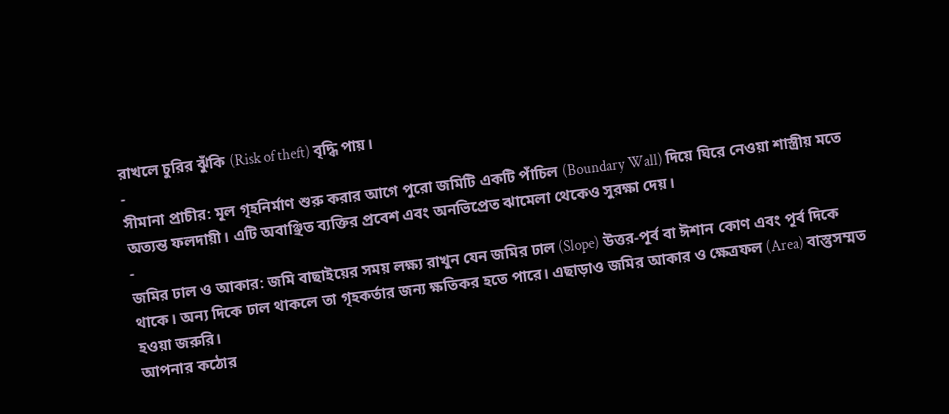রাখলে চুরির ঝুঁকি (Risk of theft) বৃদ্ধি পায়।
-
সীমানা প্রাচীর: মূল গৃহনির্মাণ শুরু করার আগে পুরো জমিটি একটি পাঁচিল (Boundary Wall) দিয়ে ঘিরে নেওয়া শাস্ত্রীয় মতে অত্যন্ত ফলদায়ী। এটি অবাঞ্ছিত ব্যক্তির প্রবেশ এবং অনভিপ্রেত ঝামেলা থেকেও সুরক্ষা দেয়।
-
জমির ঢাল ও আকার: জমি বাছাইয়ের সময় লক্ষ্য রাখুন যেন জমির ঢাল (Slope) উত্তর-পূর্ব বা ঈশান কোণ এবং পূর্ব দিকে থাকে। অন্য দিকে ঢাল থাকলে তা গৃহকর্তার জন্য ক্ষতিকর হতে পারে। এছাড়াও জমির আকার ও ক্ষেত্রফল (Area) বাস্তুসম্মত হওয়া জরুরি।
আপনার কঠোর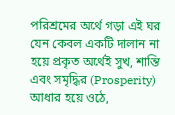পরিশ্রমের অর্থে গড়া এই ঘর যেন কেবল একটি দালান না হয়ে প্রকৃত অর্থেই সুখ, শান্তি এবং সমৃদ্ধির (Prosperity) আধার হয়ে ওঠে,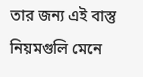তার জন্য এই বাস্তু নিয়মগুলি মেনে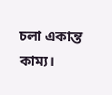চলা একান্ত কাম্য।